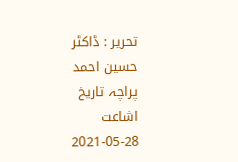تحریر : ڈاکٹر حسین احمد پراچہ تاریخ اشاعت     28-05-2021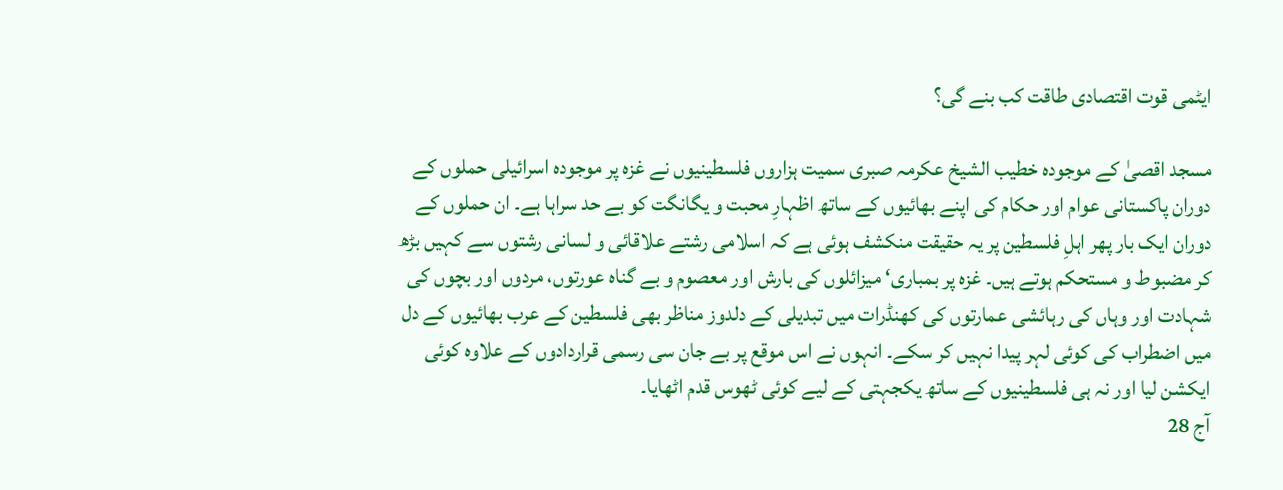ایٹمی قوت اقتصادی طاقت کب بنے گی؟

مسجد اقصیٰ کے موجودہ خطیب الشیخ عکرمہ صبری سمیت ہزاروں فلسطینیوں نے غزہ پر موجودہ اسرائیلی حملوں کے دوران پاکستانی عوام اور حکام کی اپنے بھائیوں کے ساتھ اظہارِ محبت و یگانگت کو بے حد سراہا ہے۔ ان حملوں کے دوران ایک بار پھر اہلِ فلسطین پر یہ حقیقت منکشف ہوئی ہے کہ اسلامی رشتے علاقائی و لسانی رشتوں سے کہیں بڑھ کر مضبوط و مستحکم ہوتے ہیں۔ غزہ پر بمباری‘ میزائلوں کی بارش اور معصوم و بے گناہ عورتوں، مردوں اور بچوں کی شہادت اور وہاں کی رہائشی عمارتوں کی کھنڈرات میں تبدیلی کے دلدوز مناظر بھی فلسطین کے عرب بھائیوں کے دل میں اضطراب کی کوئی لہر پیدا نہیں کر سکے۔ انہوں نے اس موقع پر بے جان سی رسمی قراردادوں کے علاوہ کوئی ایکشن لیا اور نہ ہی فلسطینیوں کے ساتھ یکجہتی کے لیے کوئی ٹھوس قدم اٹھایا۔
آج 28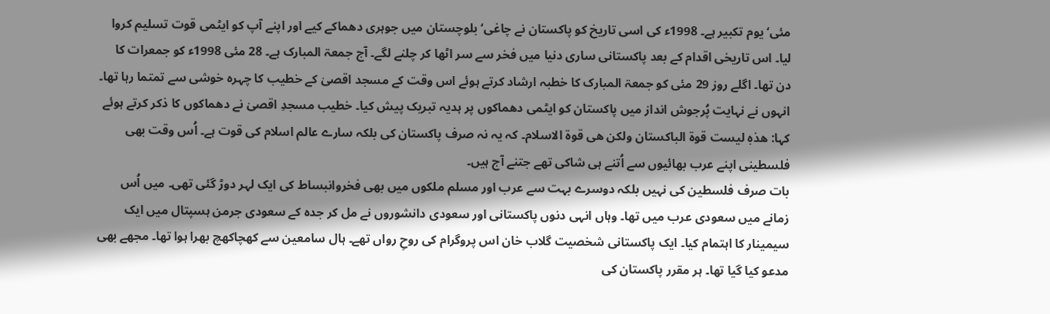مئی‘ یوم تکبیر ہے۔ 1998ء کی اسی تاریخ کو پاکستان نے چاغی‘ بلوچستان میں جوہری دھماکے کیے اور اپنے آپ کو ایٹمی قوت تسلیم کروا لیا۔ اس تاریخی اقدام کے بعد پاکستانی ساری دنیا میں فخر سے سر اٹھا کر چلنے لگے۔ آج جمعۃ المبارک ہے۔ 28 مئی 1998ء کو جمعرات کا دن تھا۔ اگلے روز 29 مئی کو جمعۃ المبارک کا خطبہ ارشاد کرتے ہوئے اس وقت کے مسجد اقصیٰ کے خطیب کا چہرہ خوشی سے تمتما رہا تھا۔ انہوں نے نہایت پُرجوش انداز میں پاکستان کو ایٹمی دھماکوں پر ہدیہ تبریک پیش کیا۔ خطیب مسجدِ اقصیٰ نے دھماکوں کا ذکر کرتے ہوئے کہا: ھذہٖ لیست قوۃ الباکستان ولکن ھی قوۃ الاسلام۔ کہ یہ نہ صرف پاکستان کی بلکہ سارے عالم اسلام کی قوت ہے۔ اُس وقت بھی فلسطینی اپنے عرب بھائیوں سے اُتنے ہی شاکی تھے جتنے آج ہیں۔
بات صرف فلسطین کی نہیں بلکہ دوسرے بہت سے عرب اور مسلم ملکوں میں بھی فخروانبساط کی ایک لہر دوڑ گئی تھی۔ میں اُس زمانے میں سعودی عرب میں تھا۔ وہاں انہی دنوں پاکستانی اور سعودی دانشوروں نے مل کر جدہ کے سعودی جرمن ہسپتال میں ایک سیمینار کا اہتمام کیا۔ ایک پاکستانی شخصیت گلاب خان اس پروگرام کی روحِ رواں تھے۔ ہال سامعین سے کھچاکھچ بھرا ہوا تھا۔ مجھے بھی مدعو کیا گیا تھا۔ ہر مقرر پاکستان کی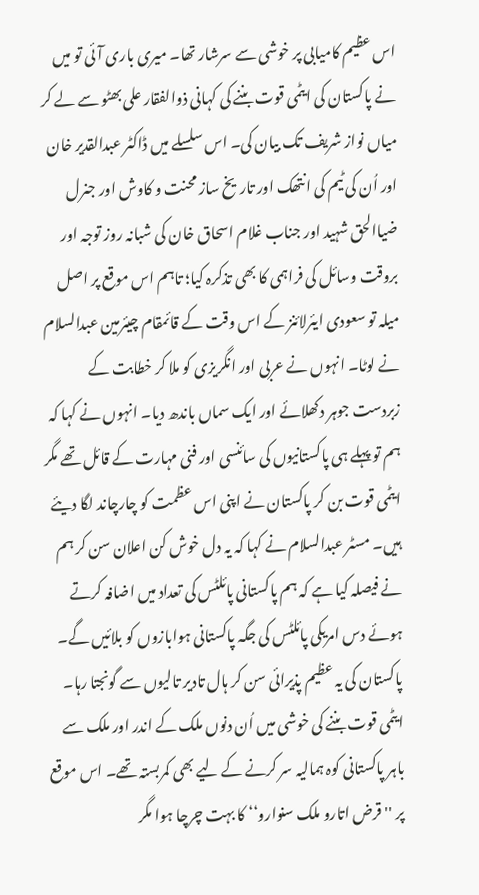اس عظیم کامیابی پر خوشی سے سرشار تھا۔ میری باری آئی تو میں نے پاکستان کی ایٹمی قوت بننے کی کہانی ذوالفقار علی بھٹو سے لے کر میاں نواز شریف تک بیان کی۔ اس سلسلے میں ڈاکٹر عبدالقدیر خان اور اُن کی ٹیم کی انتھک اور تاریخ ساز محنت و کاوش اور جنرل ضیاالحق شہید اور جناب غلام اسحاق خان کی شبانہ روز توجہ اور بروقت وسائل کی فراہمی کا بھی تذکرہ کیا؛ تاہم اس موقع پر اصل میلہ تو سعودی ایئرلائنز کے اس وقت کے قائمقام چیئرمین عبدالسلام نے لوٹا۔ انہوں نے عربی اور انگریزی کو ملا کر خطابت کے زبردست جوہر دکھلائے اور ایک سماں باندھ دیا۔ انہوں نے کہا کہ ہم تو پہلے ہی پاکستانیوں کی سائنسی اور فنی مہارت کے قائل تھے مگر ایٹمی قوت بن کر پاکستان نے اپنی اس عظمت کو چارچاند لگا دیئے ہیں۔ مسٹر عبدالسلام نے کہا کہ یہ دل خوش کن اعلان سن کر ہم نے فیصلہ کیا ہے کہ ہم پاکستانی پائلٹس کی تعداد میں اضافہ کرتے ہوئے دس امریکی پائلٹس کی جگہ پاکستانی ہوابازوں کو بلائیں گے۔ پاکستان کی یہ عظیم پذیرائی سن کر ہال تادیر تالیوں سے گونجتا رہا۔
ایٹمی قوت بننے کی خوشی میں اُن دنوں ملک کے اندر اور ملک سے باہر پاکستانی کوہ ہمالیہ سر کرنے کے لیے بھی کمربستہ تھے۔ اس موقع پر ''قرض اتارو ملک سنوارو‘‘ کا بہت چرچا ہوا مگر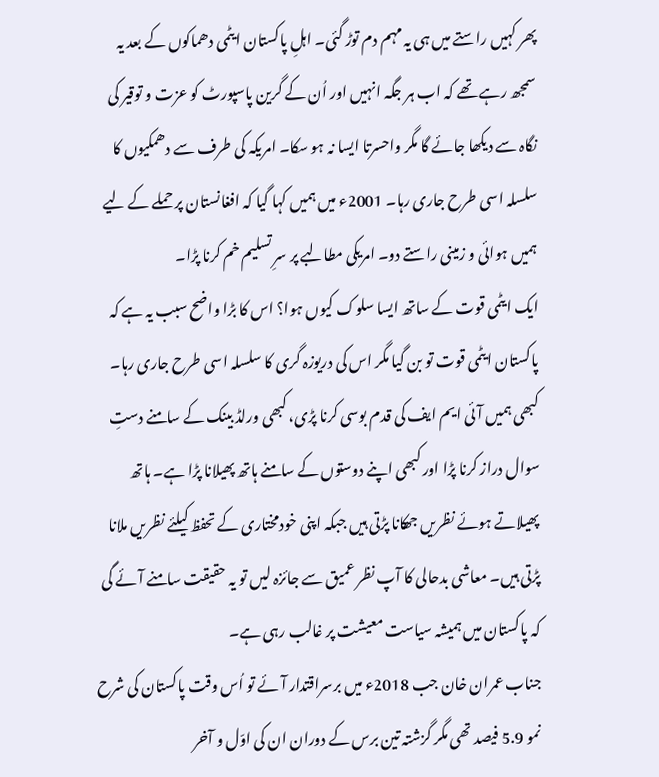پھر کہیں راستے میں ہی یہ مہم دم توڑ گئی۔ اہلِ پاکستان ایٹمی دھماکوں کے بعد یہ سمجھ رہے تھے کہ اب ہر جگہ انہیں اور اُن کے گرین پاسپورٹ کو عزت و توقیر کی نگاہ سے دیکھا جائے گا مگر واحسرتا ایسا نہ ہو سکا۔ امریکہ کی طرف سے دھمکیوں کا سلسلہ اسی طرح جاری رہا۔ 2001ء میں ہمیں کہا گیا کہ افغانستان پر حملے کے لیے ہمیں ہوائی و زمینی راستے دو۔ امریکی مطالبے پر سرِ تسلیم خم کرنا پڑا۔
ایک ایٹمی قوت کے ساتھ ایسا سلوک کیوں ہوا؟ اس کا بڑا واضح سبب یہ ہے کہ پاکستان ایٹمی قوت تو بن گیا مگر اس کی دریوزہ گری کا سلسلہ اسی طرح جاری رہا۔ کبھی ہمیں آئی ایم ایف کی قدم بوسی کرنا پڑی، کبھی ورلڈ بینک کے سامنے دستِ سوال دراز کرنا پڑا اور کبھی اپنے دوستوں کے سامنے ہاتھ پھیلانا پڑا ہے۔ ہاتھ پھیلاتے ہوئے نظریں جھکانا پڑتی ہیں جبکہ اپنی خودمختاری کے تحفظ کیلئے نظریں ملانا پڑتی ہیں۔ معاشی بدحالی کا آپ نظر عمیق سے جائزہ لیں تو یہ حقیقت سامنے آئے گی کہ پاکستان میں ہمیشہ سیاست معیشت پر غالب رہی ہے۔
جناب عمران خان جب 2018ء میں برسراقتدار آئے تو اُس وقت پاکستان کی شرح نمو 5.9 فیصد تھی مگر گزشتہ تین برس کے دوران ان کی اوّل و آخر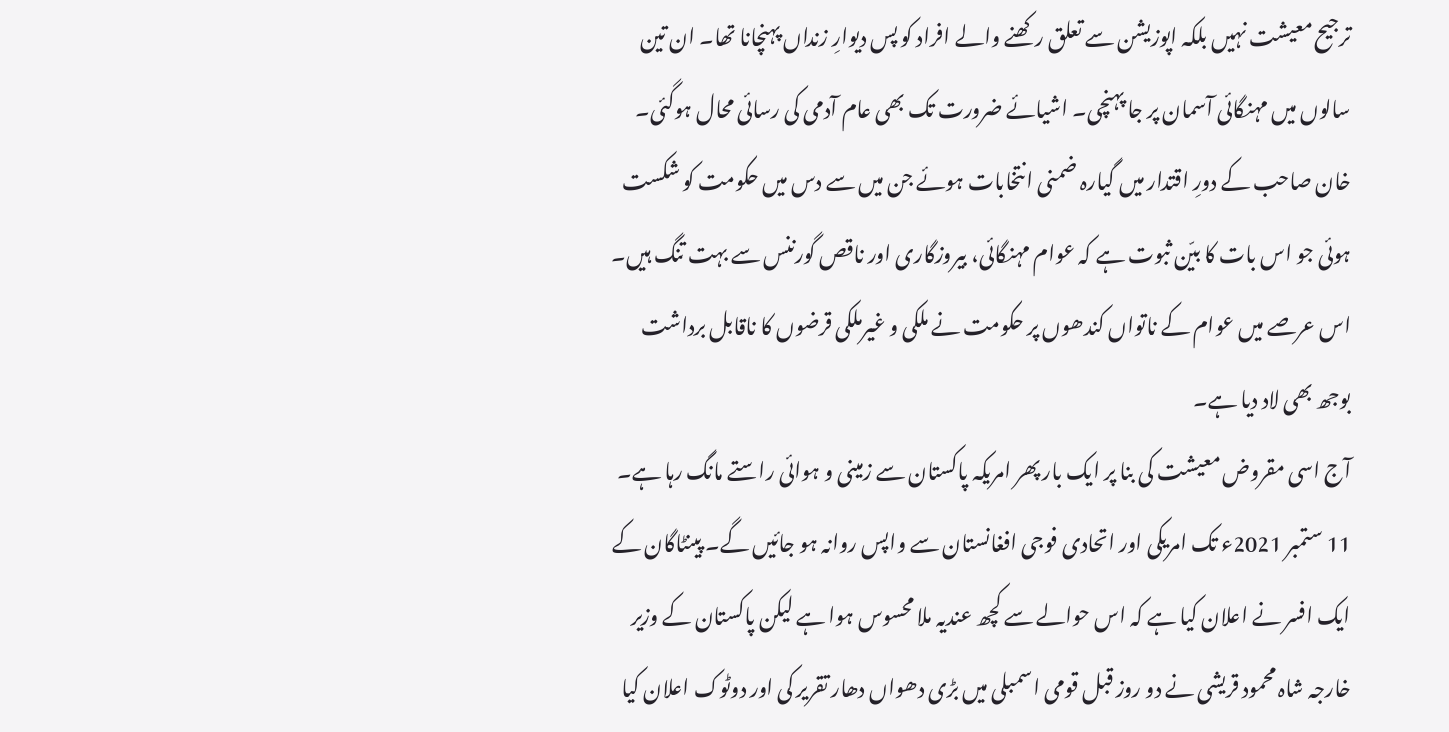ترجیح معیشت نہیں بلکہ اپوزیشن سے تعلق رکھنے والے افراد کو پس دیوارِ زنداں پہنچانا تھا۔ ان تین سالوں میں مہنگائی آسمان پر جا پہنچی۔ اشیائے ضرورت تک بھی عام آدمی کی رسائی محال ہوگئی۔ خان صاحب کے دورِ اقتدار میں گیارہ ضمنی انتخابات ہوئے جن میں سے دس میں حکومت کو شکست ہوئی جو اس بات کا بیّن ثبوت ہے کہ عوام مہنگائی، بیروزگاری اور ناقص گورننس سے بہت تنگ ہیں۔ اس عرصے میں عوام کے ناتواں کندھوں پر حکومت نے ملکی و غیرملکی قرضوں کا ناقابل برداشت بوجھ بھی لاد دیا ہے۔
آج اسی مقروض معیشت کی بنا پر ایک بار پھر امریکہ پاکستان سے زمینی و ہوائی راستے مانگ رہا ہے۔ 11 ستمبر 2021ء تک امریکی اور اتحادی فوجی افغانستان سے واپس روانہ ہو جائیں گے۔ پینٹاگان کے ایک افسر نے اعلان کیا ہے کہ اس حوالے سے کچھ عندیہ ملا محسوس ہوا ہے لیکن پاکستان کے وزیر خارجہ شاہ محمود قریشی نے دو روز قبل قومی اسمبلی میں بڑی دھواں دھار تقریر کی اور دوٹوک اعلان کیا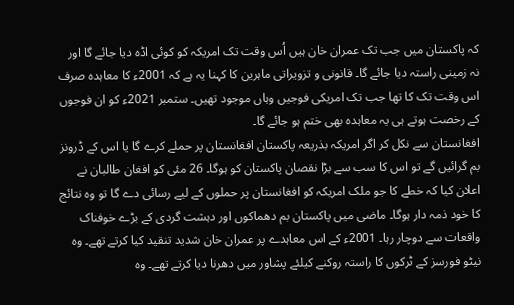کہ پاکستان میں جب تک عمران خان ہیں اُس وقت تک امریکہ کو کوئی اڈہ دیا جائے گا اور نہ زمینی راستہ دیا جائے گا۔ قانونی و تزویراتی ماہرین کا کہنا یہ ہے کہ 2001ء کا معاہدہ صرف اس وقت تک کا تھا جب تک امریکی فوجیں وہاں موجود تھیں۔ ستمبر 2021ء کو ان فوجوں کے رخصت ہوتے ہی یہ معاہدہ بھی ختم ہو جائے گا۔
افغانستان سے نکل کر اگر امریکہ بذریعہ پاکستان افغانستان پر حملے کرے گا یا اس کے ڈرونز بم گرائیں گے تو اس کا سب سے بڑا نقصان پاکستان کو ہوگا۔ 26 مئی کو افغان طالبان نے اعلان کیا کہ خطے کا جو ملک امریکہ کو افغانستان پر حملوں کے لیے رسائی دے گا تو وہ نتائج کا خود ذمہ دار ہوگا۔ ماضی میں پاکستان بم دھماکوں اور دہشت گردی کے بڑے خوفناک واقعات سے دوچار رہا۔ 2001ء کے اس معاہدے پر عمران خان شدید تنقید کیا کرتے تھے۔ وہ نیٹو فورسز کے ٹرکوں کا راستہ روکنے کیلئے پشاور میں دھرنا دیا کرتے تھے۔ وہ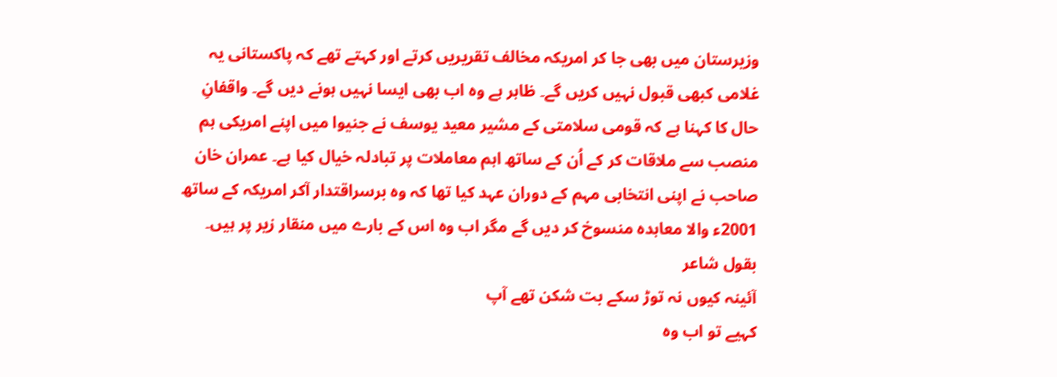وزیرستان میں بھی جا کر امریکہ مخالف تقریریں کرتے اور کہتے تھے کہ پاکستانی یہ غلامی کبھی قبول نہیں کریں گے۔ ظاہر ہے وہ اب بھی ایسا نہیں ہونے دیں گے۔ واقفانِ حال کا کہنا ہے کہ قومی سلامتی کے مشیر معید یوسف نے جنیوا میں اپنے امریکی ہم منصب سے ملاقات کر کے اُن کے ساتھ اہم معاملات پر تبادلہ خیال کیا ہے۔ عمران خان صاحب نے اپنی انتخابی مہم کے دوران عہد کیا تھا کہ وہ برسراقتدار آکر امریکہ کے ساتھ 2001ء والا معاہدہ منسوخ کر دیں گے مگر اب وہ اس کے بارے میں منقار زیر پر ہیں۔ بقول شاعر
آئینہ کیوں نہ توڑ سکے بت شکن تھے آپ
کہیے تو اب وہ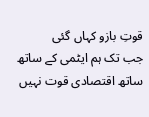قوتِ بازو کہاں گئی
جب تک ہم ایٹمی کے ساتھ ساتھ اقتصادی قوت نہیں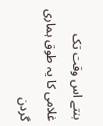بنتے اس وقت تک غلامی کا یہ طوق ہماری گردن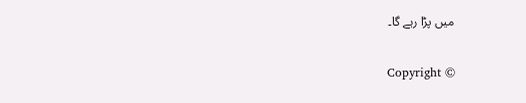میں پڑا رہے گا۔

Copyright ©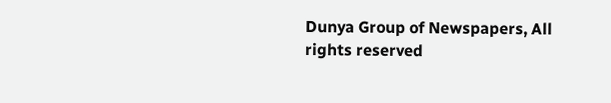Dunya Group of Newspapers, All rights reserved